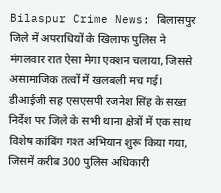Bilaspur Crime News: बिलासपुर जिले में अपराधियों के खिलाफ पुलिस ने मंगलवार रात ऐसा मेगा एक्शन चलाया, जिससे असामाजिक तत्वों में खलबली मच गई। डीआईजी सह एसएसपी रजनेश सिंह के सख्त निर्देश पर जिले के सभी थाना क्षेत्रों में एक साथ विशेष कांबिंग गश्त अभियान शुरू किया गया, जिसमें करीब 300 पुलिस अधिकारी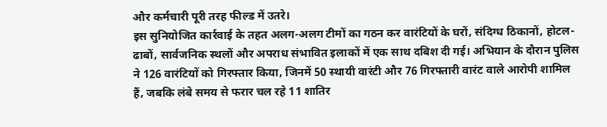और कर्मचारी पूरी तरह फील्ड में उतरे।
इस सुनियोजित कार्रवाई के तहत अलग-अलग टीमों का गठन कर वारंटियों के घरों, संदिग्ध ठिकानों, होटल-ढाबों, सार्वजनिक स्थलों और अपराध संभावित इलाकों में एक साथ दबिश दी गई। अभियान के दौरान पुलिस ने 126 वारंटियों को गिरफ्तार किया, जिनमें 50 स्थायी वारंटी और 76 गिरफ्तारी वारंट वाले आरोपी शामिल हैं, जबकि लंबे समय से फरार चल रहे 11 शातिर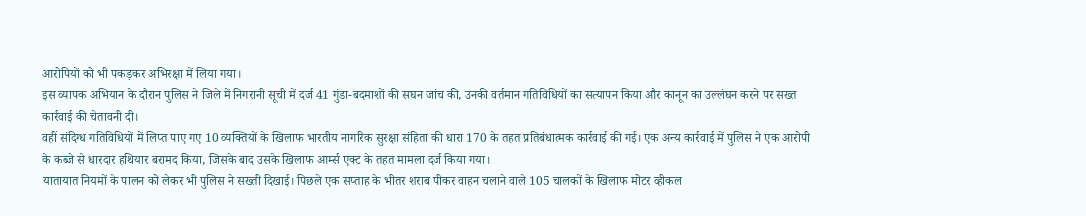आरोपियों को भी पकड़कर अभिरक्षा में लिया गया।
इस व्यापक अभियान के दौरान पुलिस ने जिले में निगरानी सूची में दर्ज 41 गुंडा-बदमाशों की सघन जांच की, उनकी वर्तमान गतिविधियों का सत्यापन किया और कानून का उल्लंघन करने पर सख्त कार्रवाई की चेतावनी दी।
वहीं संदिग्ध गतिविधियों में लिप्त पाए गए 10 व्यक्तियों के खिलाफ भारतीय नागरिक सुरक्षा संहिता की धारा 170 के तहत प्रतिबंधात्मक कार्रवाई की गई। एक अन्य कार्रवाई में पुलिस ने एक आरोपी के कब्जे से धारदार हथियार बरामद किया, जिसके बाद उसके खिलाफ आर्म्स एक्ट के तहत मामला दर्ज किया गया।
यातायात नियमों के पालन को लेकर भी पुलिस ने सख्ती दिखाई। पिछले एक सप्ताह के भीतर शराब पीकर वाहन चलाने वाले 105 चालकों के खिलाफ मोटर व्हीकल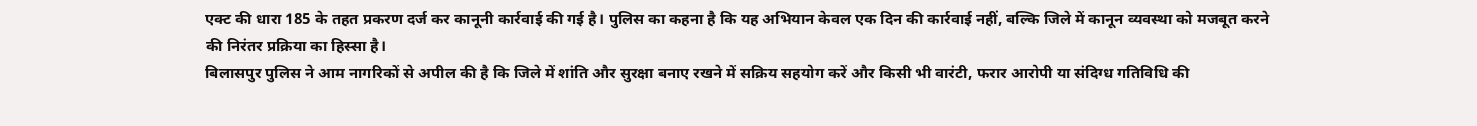एक्ट की धारा 185 के तहत प्रकरण दर्ज कर कानूनी कार्रवाई की गई है। पुलिस का कहना है कि यह अभियान केवल एक दिन की कार्रवाई नहीं, बल्कि जिले में कानून व्यवस्था को मजबूत करने की निरंतर प्रक्रिया का हिस्सा है।
बिलासपुर पुलिस ने आम नागरिकों से अपील की है कि जिले में शांति और सुरक्षा बनाए रखने में सक्रिय सहयोग करें और किसी भी वारंटी, फरार आरोपी या संदिग्ध गतिविधि की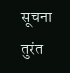सूचना तुरंत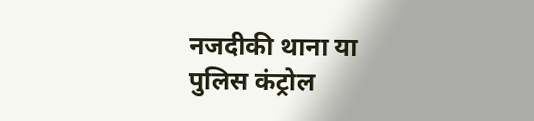नजदीकी थाना या पुलिस कंट्रोल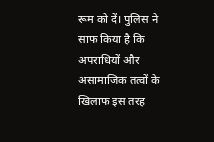रूम को दें। पुलिस ने साफ किया है कि अपराधियों और असामाजिक तत्वों के खिलाफ इस तरह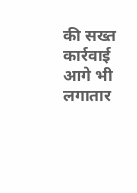की सख्त कार्रवाई आगे भी लगातार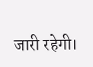जारी रहेगी।